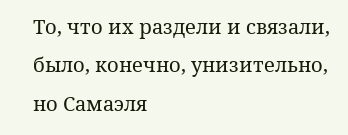То, что их раздели и связали, было, конечно, унизительно, но Самаэля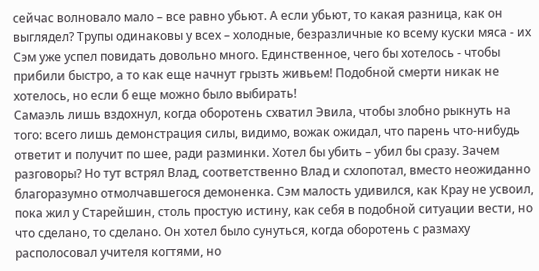сейчас волновало мало – все равно убьют. А если убьют, то какая разница, как он выглядел? Трупы одинаковы у всех – холодные, безразличные ко всему куски мяса - их Сэм уже успел повидать довольно много. Единственное, чего бы хотелось - чтобы прибили быстро, а то как еще начнут грызть живьем! Подобной смерти никак не хотелось, но если б еще можно было выбирать!
Самаэль лишь вздохнул, когда оборотень схватил Эвила, чтобы злобно рыкнуть на того: всего лишь демонстрация силы, видимо, вожак ожидал, что парень что-нибудь ответит и получит по шее, ради разминки. Хотел бы убить – убил бы сразу. Зачем разговоры? Но тут встрял Влад, соответственно Влад и схлопотал, вместо неожиданно благоразумно отмолчавшегося демоненка. Сэм малость удивился, как Крау не усвоил, пока жил у Старейшин, столь простую истину, как себя в подобной ситуации вести, но что сделано, то сделано. Он хотел было сунуться, когда оборотень с размаху располосовал учителя когтями, но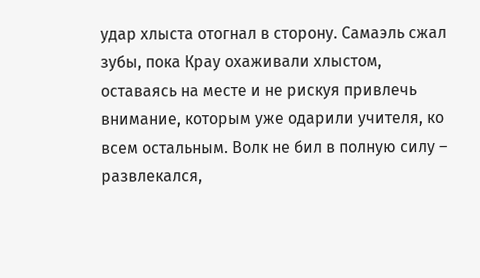удар хлыста отогнал в сторону. Самаэль сжал зубы, пока Крау охаживали хлыстом, оставаясь на месте и не рискуя привлечь внимание, которым уже одарили учителя, ко всем остальным. Волк не бил в полную силу – развлекался,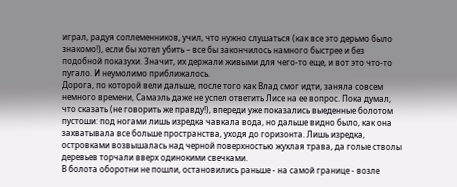играл, радуя соплеменников, учил, что нужно слушаться (как все это дерьмо было знакомо!), если бы хотел убить – все бы закончилось намного быстрее и без подобной показухи. Значит, их держали живыми для чего-то еще, и вот это что-то пугало. И неумолимо приближалось.
Дорога, по которой вели дальше, после того как Влад смог идти, заняла совсем немного времени, Самаэль даже не успел ответить Лисе на ее вопрос. Пока думал, что сказать (не говорить же правду!), впереди уже показались выеденные болотом пустоши: под ногами лишь изредка чавкала вода, но дальше видно было, как она захватывала все больше пространства, уходя до горизонта. Лишь изредка, островками возвышалась над черной поверхностью жухлая трава, да голые стволы деревьев торчали вверх одинокими свечками.
В болота оборотни не пошли, остановились раньше - на самой границе - возле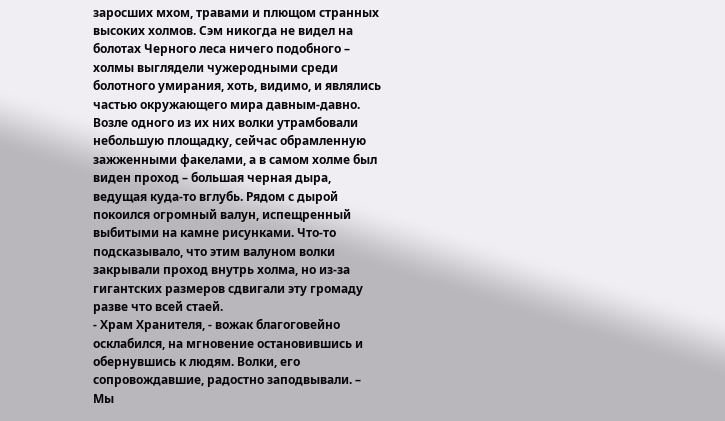заросших мхом, травами и плющом странных высоких холмов. Сэм никогда не видел на болотах Черного леса ничего подобного – холмы выглядели чужеродными среди болотного умирания, хоть, видимо, и являлись частью окружающего мира давным-давно. Возле одного из их них волки утрамбовали небольшую площадку, сейчас обрамленную зажженными факелами, а в самом холме был виден проход – большая черная дыра, ведущая куда-то вглубь. Рядом с дырой покоился огромный валун, испещренный выбитыми на камне рисунками. Что-то подсказывало, что этим валуном волки закрывали проход внутрь холма, но из-за гигантских размеров сдвигали эту громаду разве что всей стаей.
- Храм Хранителя, - вожак благоговейно осклабился, на мгновение остановившись и обернувшись к людям. Волки, его сопровождавшие, радостно заподвывали. – Мы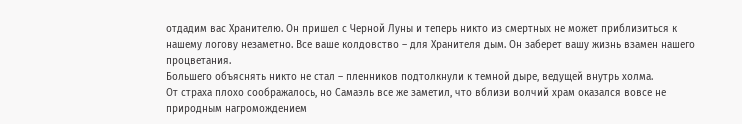отдадим вас Хранителю. Он пришел с Черной Луны и теперь никто из смертных не может приблизиться к нашему логову незаметно. Все ваше колдовство – для Хранителя дым. Он заберет вашу жизнь взамен нашего процветания.
Большего объяснять никто не стал – пленников подтолкнули к темной дыре, ведущей внутрь холма.
От страха плохо соображалось, но Самаэль все же заметил, что вблизи волчий храм оказался вовсе не природным нагромождением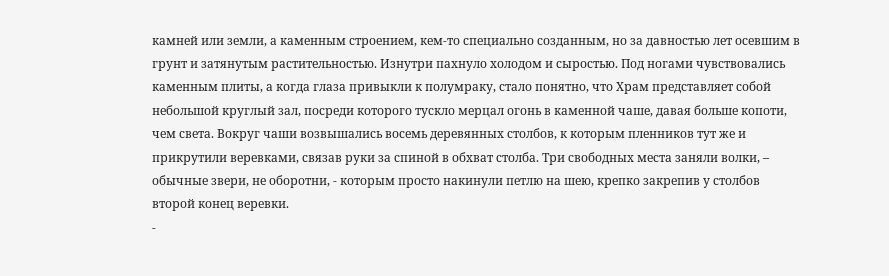камней или земли, а каменным строением, кем-то специально созданным, но за давностью лет осевшим в грунт и затянутым растительностью. Изнутри пахнуло холодом и сыростью. Под ногами чувствовались каменным плиты, а когда глаза привыкли к полумраку, стало понятно, что Храм представляет собой небольшой круглый зал, посреди которого тускло мерцал огонь в каменной чаше, давая больше копоти, чем света. Вокруг чаши возвышались восемь деревянных столбов, к которым пленников тут же и прикрутили веревками, связав руки за спиной в обхват столба. Три свободных места заняли волки, – обычные звери, не оборотни, - которым просто накинули петлю на шею, крепко закрепив у столбов второй конец веревки.
-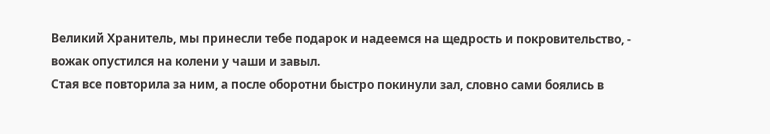Великий Хранитель, мы принесли тебе подарок и надеемся на щедрость и покровительство, - вожак опустился на колени у чаши и завыл.
Стая все повторила за ним, а после оборотни быстро покинули зал, словно сами боялись в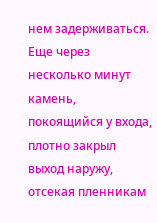нем задерживаться. Еще через несколько минут камень, покоящийся у входа, плотно закрыл выход наружу, отсекая пленникам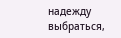надежду выбраться,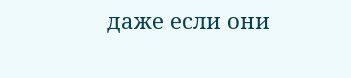даже если они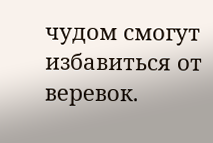чудом смогут избавиться от веревок.